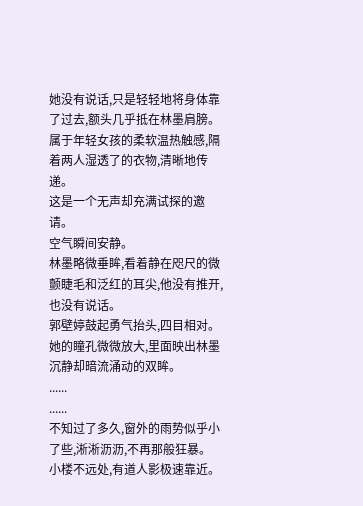她没有说话,只是轻轻地将身体靠了过去,额头几乎抵在林墨肩膀。
属于年轻女孩的柔软温热触感,隔着两人湿透了的衣物,清晰地传递。
这是一个无声却充满试探的邀请。
空气瞬间安静。
林墨略微垂眸,看着静在咫尺的微颤睫毛和泛红的耳尖,他没有推开,也没有说话。
郭壁婷鼓起勇气抬头,四目相对。
她的瞳孔微微放大,里面映出林墨沉静却暗流涌动的双眸。
......
......
不知过了多久,窗外的雨势似乎小了些,淅淅沥沥,不再那般狂暴。
小楼不远处,有道人影极速靠近。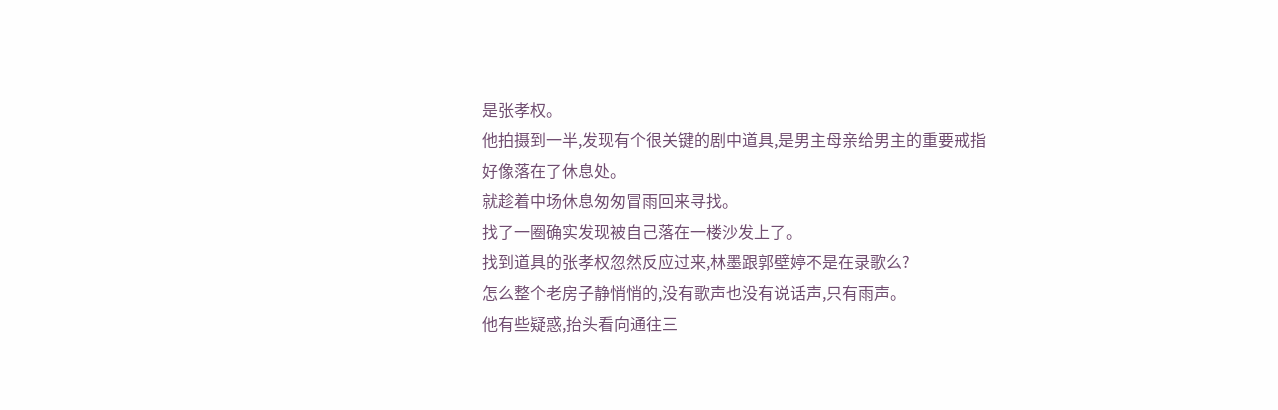是张孝权。
他拍摄到一半,发现有个很关键的剧中道具,是男主母亲给男主的重要戒指好像落在了休息处。
就趁着中场休息匆匆冒雨回来寻找。
找了一圈确实发现被自己落在一楼沙发上了。
找到道具的张孝权忽然反应过来,林墨跟郭壁婷不是在录歌么?
怎么整个老房子静悄悄的,没有歌声也没有说话声,只有雨声。
他有些疑惑,抬头看向通往三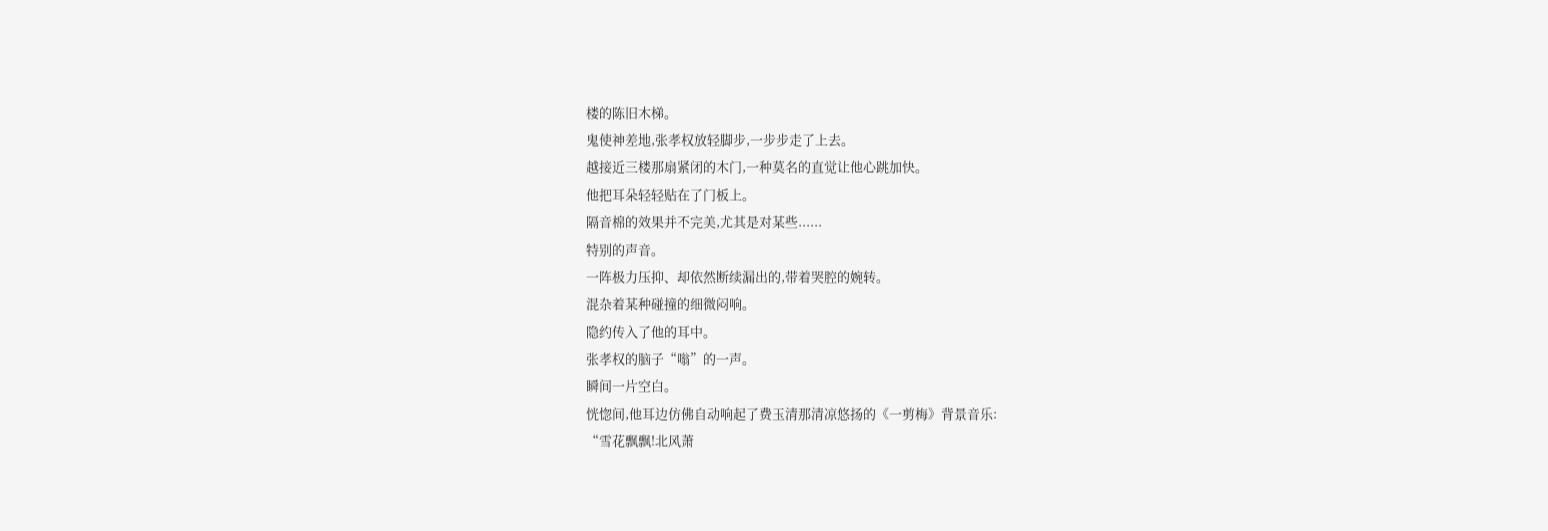楼的陈旧木梯。
鬼使神差地,张孝权放轻脚步,一步步走了上去。
越接近三楼那扇紧闭的木门,一种莫名的直觉让他心跳加快。
他把耳朵轻轻贴在了门板上。
隔音棉的效果并不完美,尤其是对某些......
特别的声音。
一阵极力压抑、却依然断续漏出的,带着哭腔的婉转。
混杂着某种碰撞的细微闷响。
隐约传入了他的耳中。
张孝权的脑子“嗡”的一声。
瞬间一片空白。
恍惚间,他耳边仿佛自动响起了费玉清那清凉悠扬的《一剪梅》背景音乐:
“雪花飘飘!北风萧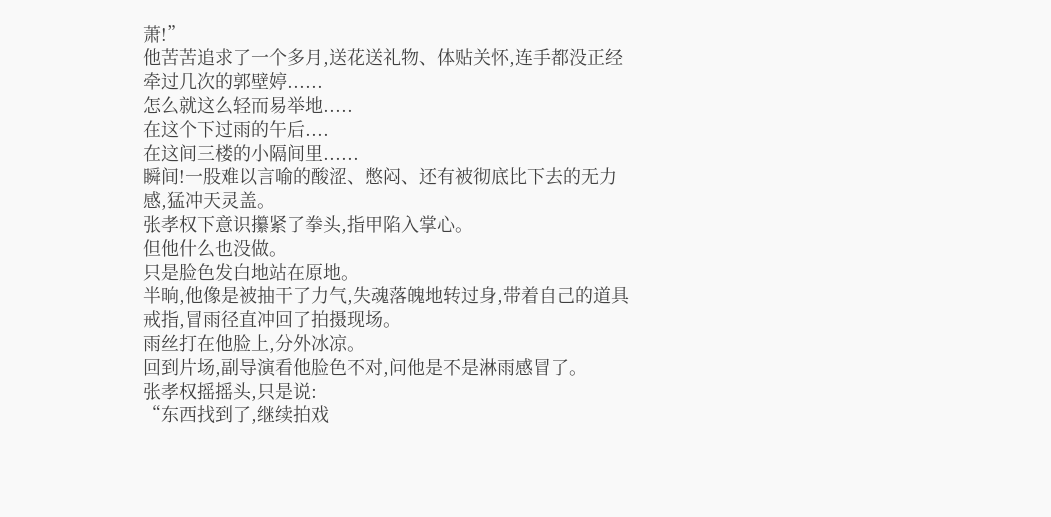萧!”
他苦苦追求了一个多月,送花送礼物、体贴关怀,连手都没正经牵过几次的郭壁婷......
怎么就这么轻而易举地.....
在这个下过雨的午后....
在这间三楼的小隔间里......
瞬间!一股难以言喻的酸涩、憋闷、还有被彻底比下去的无力感,猛冲天灵盖。
张孝权下意识攥紧了拳头,指甲陷入掌心。
但他什么也没做。
只是脸色发白地站在原地。
半晌,他像是被抽干了力气,失魂落魄地转过身,带着自己的道具戒指,冒雨径直冲回了拍摄现场。
雨丝打在他脸上,分外冰凉。
回到片场,副导演看他脸色不对,问他是不是淋雨感冒了。
张孝权摇摇头,只是说:
“东西找到了,继续拍戏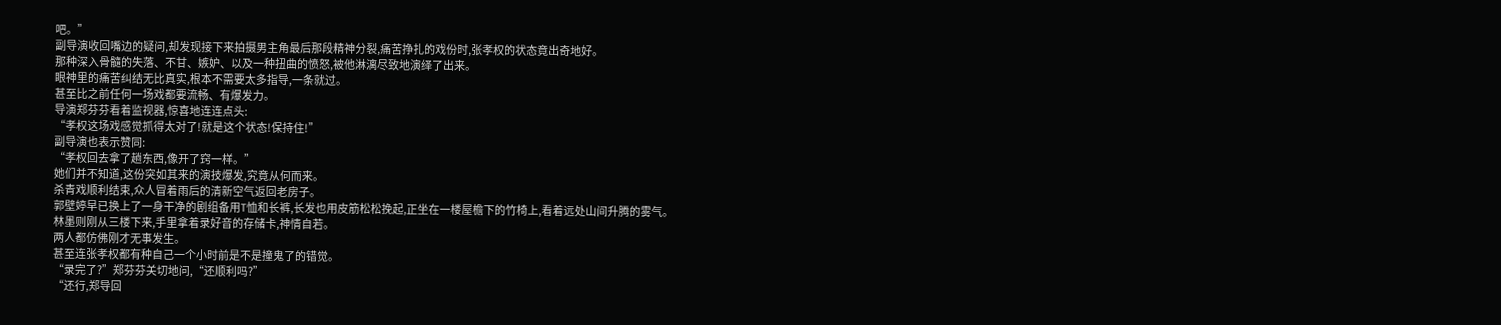吧。”
副导演收回嘴边的疑问,却发现接下来拍摄男主角最后那段精神分裂,痛苦挣扎的戏份时,张孝权的状态竟出奇地好。
那种深入骨髓的失落、不甘、嫉妒、以及一种扭曲的愤怒,被他淋漓尽致地演绎了出来。
眼神里的痛苦纠结无比真实,根本不需要太多指导,一条就过。
甚至比之前任何一场戏都要流畅、有爆发力。
导演郑芬芬看着监视器,惊喜地连连点头:
“孝权这场戏感觉抓得太对了!就是这个状态!保持住!”
副导演也表示赞同:
“孝权回去拿了趟东西,像开了窍一样。”
她们并不知道,这份突如其来的演技爆发,究竟从何而来。
杀青戏顺利结束,众人冒着雨后的清新空气返回老房子。
郭壁婷早已换上了一身干净的剧组备用T恤和长裤,长发也用皮筋松松挽起,正坐在一楼屋檐下的竹椅上,看着远处山间升腾的雾气。
林墨则刚从三楼下来,手里拿着录好音的存储卡,神情自若。
两人都仿佛刚才无事发生。
甚至连张孝权都有种自己一个小时前是不是撞鬼了的错觉。
“录完了?”郑芬芬关切地问,“还顺利吗?”
“还行,郑导回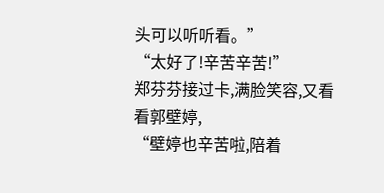头可以听听看。”
“太好了!辛苦辛苦!”
郑芬芬接过卡,满脸笑容,又看看郭壁婷,
“壁婷也辛苦啦,陪着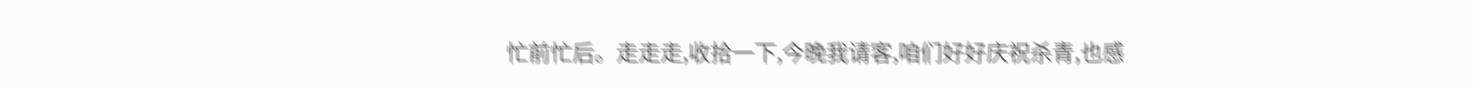忙前忙后。走走走,收拾一下,今晚我请客,咱们好好庆祝杀青,也感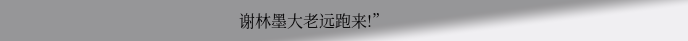谢林墨大老远跑来!”